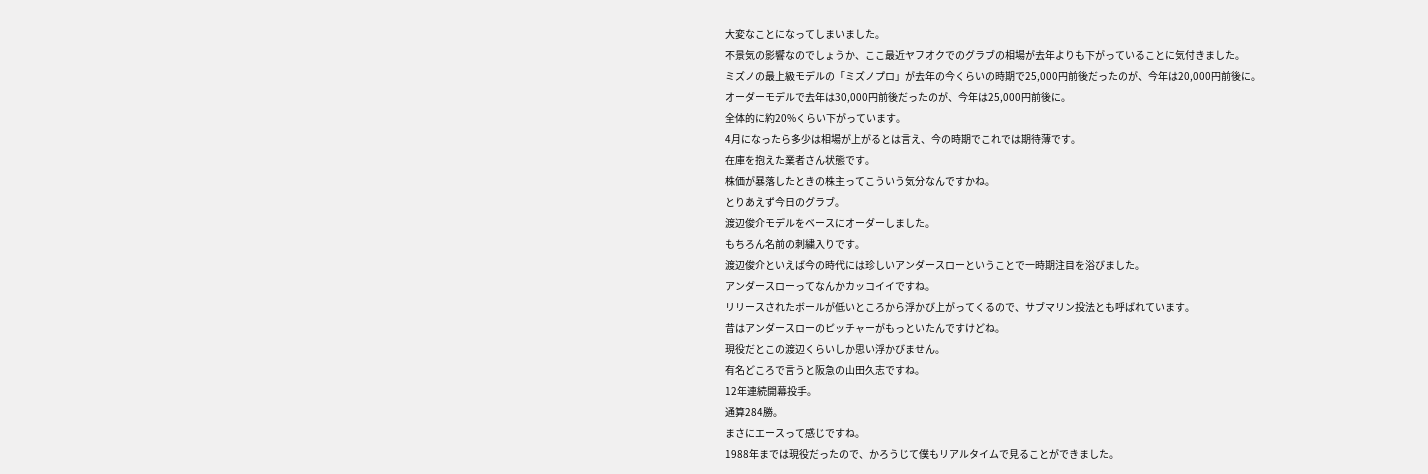大変なことになってしまいました。
不景気の影響なのでしょうか、ここ最近ヤフオクでのグラブの相場が去年よりも下がっていることに気付きました。
ミズノの最上級モデルの「ミズノプロ」が去年の今くらいの時期で25,000円前後だったのが、今年は20,000円前後に。
オーダーモデルで去年は30,000円前後だったのが、今年は25,000円前後に。
全体的に約20%くらい下がっています。
4月になったら多少は相場が上がるとは言え、今の時期でこれでは期待薄です。
在庫を抱えた業者さん状態です。
株価が暴落したときの株主ってこういう気分なんですかね。
とりあえず今日のグラブ。
渡辺俊介モデルをベースにオーダーしました。
もちろん名前の刺繍入りです。
渡辺俊介といえば今の時代には珍しいアンダースローということで一時期注目を浴びました。
アンダースローってなんかカッコイイですね。
リリースされたボールが低いところから浮かび上がってくるので、サブマリン投法とも呼ばれています。
昔はアンダースローのピッチャーがもっといたんですけどね。
現役だとこの渡辺くらいしか思い浮かびません。
有名どころで言うと阪急の山田久志ですね。
12年連続開幕投手。
通算284勝。
まさにエースって感じですね。
1988年までは現役だったので、かろうじて僕もリアルタイムで見ることができました。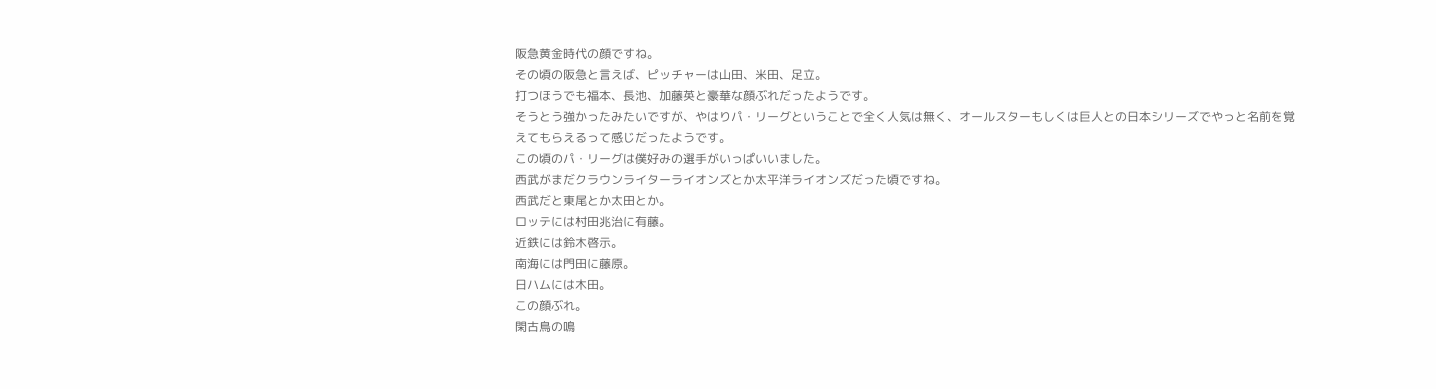阪急黄金時代の顔ですね。
その頃の阪急と言えば、ピッチャーは山田、米田、足立。
打つほうでも福本、長池、加藤英と豪華な顔ぶれだったようです。
そうとう強かったみたいですが、やはりパ・リーグということで全く人気は無く、オールスターもしくは巨人との日本シリーズでやっと名前を覚えてもらえるって感じだったようです。
この頃のパ・リーグは僕好みの選手がいっぱいいました。
西武がまだクラウンライターライオンズとか太平洋ライオンズだった頃ですね。
西武だと東尾とか太田とか。
ロッテには村田兆治に有藤。
近鉄には鈴木啓示。
南海には門田に藤原。
日ハムには木田。
この顔ぶれ。
閑古鳥の鳴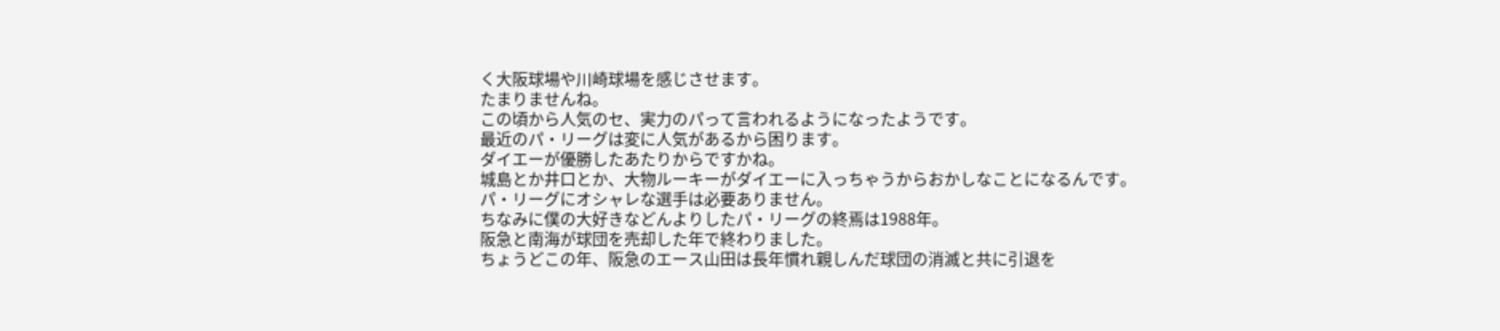く大阪球場や川崎球場を感じさせます。
たまりませんね。
この頃から人気のセ、実力のパって言われるようになったようです。
最近のパ・リーグは変に人気があるから困ります。
ダイエーが優勝したあたりからですかね。
城島とか井口とか、大物ルーキーがダイエーに入っちゃうからおかしなことになるんです。
パ・リーグにオシャレな選手は必要ありません。
ちなみに僕の大好きなどんよりしたパ・リーグの終焉は1988年。
阪急と南海が球団を売却した年で終わりました。
ちょうどこの年、阪急のエース山田は長年慣れ親しんだ球団の消滅と共に引退を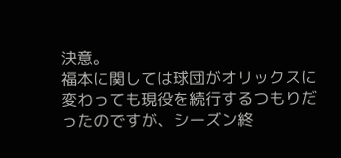決意。
福本に関しては球団がオリックスに変わっても現役を続行するつもりだったのですが、シーズン終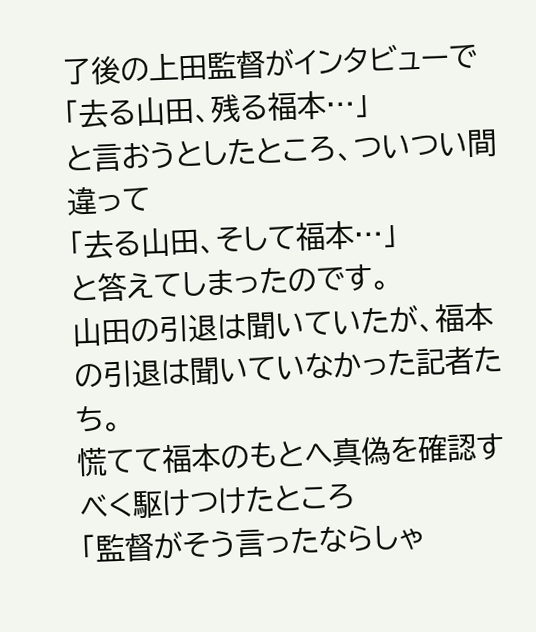了後の上田監督がインタビューで
「去る山田、残る福本…」
と言おうとしたところ、ついつい間違って
「去る山田、そして福本…」
と答えてしまったのです。
山田の引退は聞いていたが、福本の引退は聞いていなかった記者たち。
慌てて福本のもとへ真偽を確認すべく駆けつけたところ
「監督がそう言ったならしゃ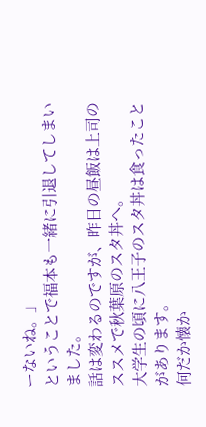ーないね。」
ということで福本も一緒に引退してしまいました。
話は変わるのですが、昨日の昼飯は上司のススメで秋葉原のスタ丼へ。
大学生の頃に八王子のスタ丼は食ったことがあります。
何だか懐か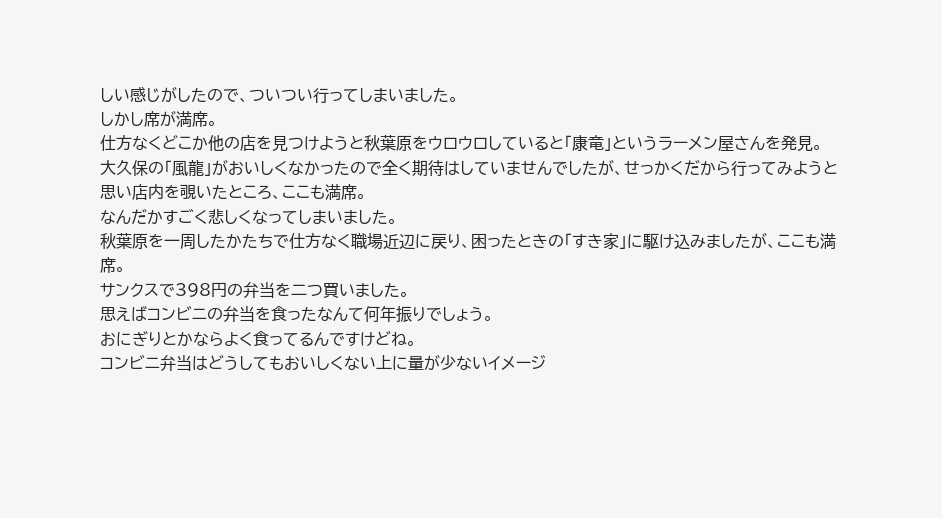しい感じがしたので、ついつい行ってしまいました。
しかし席が満席。
仕方なくどこか他の店を見つけようと秋葉原をウロウロしていると「康竜」というラーメン屋さんを発見。
大久保の「風龍」がおいしくなかったので全く期待はしていませんでしたが、せっかくだから行ってみようと思い店内を覗いたところ、ここも満席。
なんだかすごく悲しくなってしまいました。
秋葉原を一周したかたちで仕方なく職場近辺に戻り、困ったときの「すき家」に駆け込みましたが、ここも満席。
サンクスで398円の弁当を二つ買いました。
思えばコンビニの弁当を食ったなんて何年振りでしょう。
おにぎりとかならよく食ってるんですけどね。
コンビニ弁当はどうしてもおいしくない上に量が少ないイメージ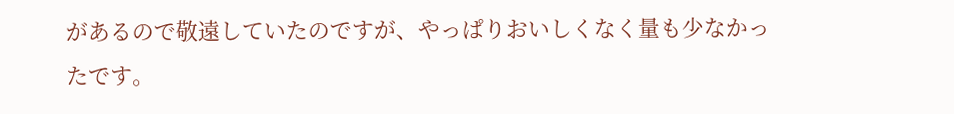があるので敬遠していたのですが、やっぱりおいしくなく量も少なかったです。